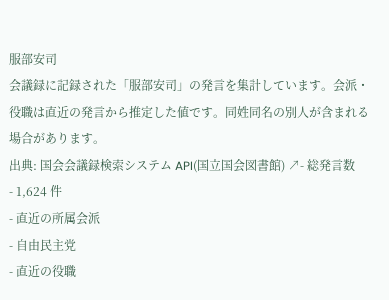服部安司
会議録に記録された「服部安司」の発言を集計しています。会派・役職は直近の発言から推定した値です。同姓同名の別人が含まれる場合があります。
出典: 国会会議録検索システム API(国立国会図書館) ↗- 総発言数
- 1,624 件
- 直近の所属会派
- 自由民主党
- 直近の役職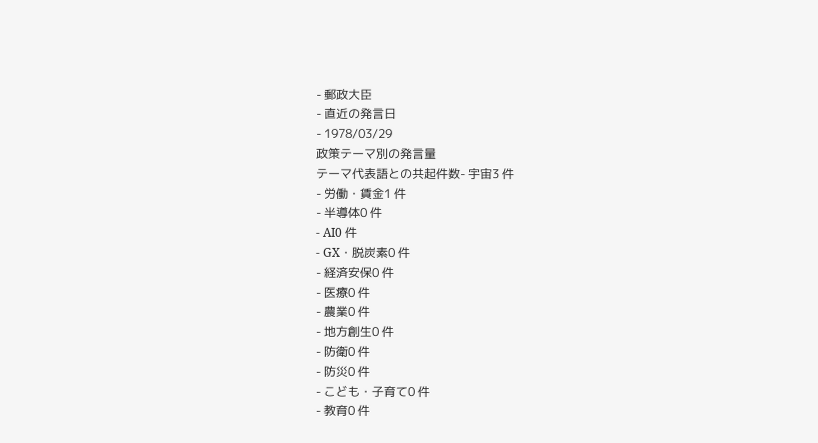- 郵政大臣
- 直近の発言日
- 1978/03/29
政策テーマ別の発言量
テーマ代表語との共起件数- 宇宙3 件
- 労働・賃金1 件
- 半導体0 件
- AI0 件
- GX・脱炭素0 件
- 経済安保0 件
- 医療0 件
- 農業0 件
- 地方創生0 件
- 防衛0 件
- 防災0 件
- こども・子育て0 件
- 教育0 件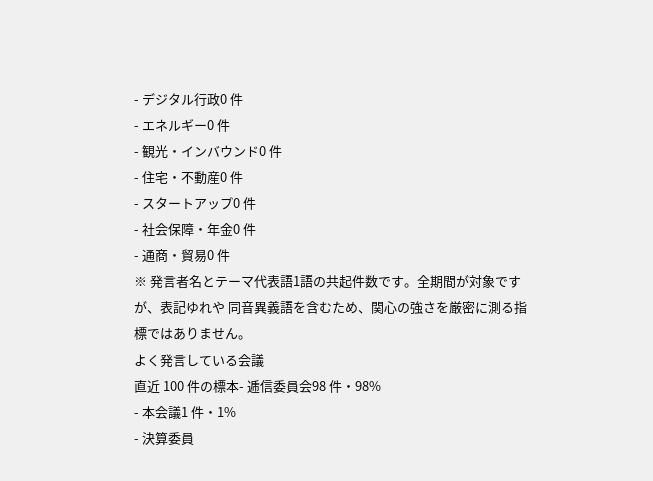- デジタル行政0 件
- エネルギー0 件
- 観光・インバウンド0 件
- 住宅・不動産0 件
- スタートアップ0 件
- 社会保障・年金0 件
- 通商・貿易0 件
※ 発言者名とテーマ代表語1語の共起件数です。全期間が対象ですが、表記ゆれや 同音異義語を含むため、関心の強さを厳密に測る指標ではありません。
よく発言している会議
直近 100 件の標本- 逓信委員会98 件・98%
- 本会議1 件・1%
- 決算委員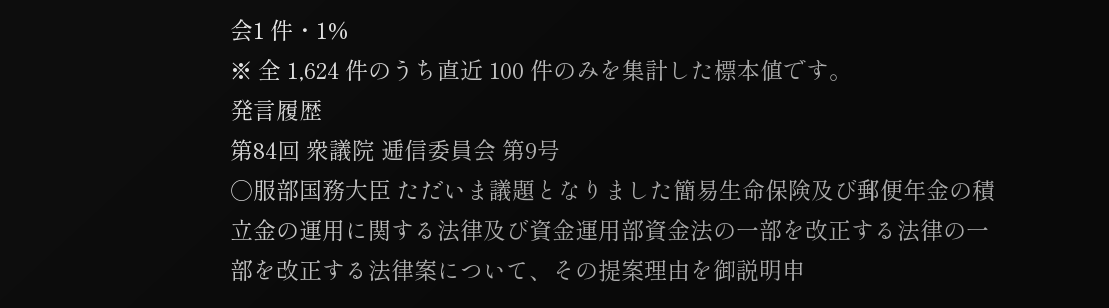会1 件・1%
※ 全 1,624 件のうち直近 100 件のみを集計した標本値です。
発言履歴
第84回 衆議院 逓信委員会 第9号
○服部国務大臣 ただいま議題となりました簡易生命保険及び郵便年金の積立金の運用に関する法律及び資金運用部資金法の一部を改正する法律の一部を改正する法律案について、その提案理由を御説明申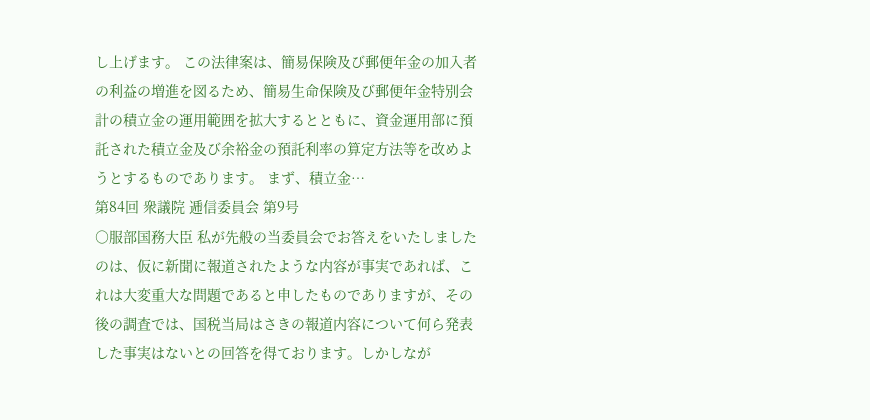し上げます。 この法律案は、簡易保険及び郵便年金の加入者の利益の増進を図るため、簡易生命保険及び郵便年金特別会計の積立金の運用範囲を拡大するとともに、資金運用部に預託された積立金及び余裕金の預託利率の算定方法等を改めようとするものであります。 まず、積立金…
第84回 衆議院 逓信委員会 第9号
○服部国務大臣 私が先般の当委員会でお答えをいたしましたのは、仮に新聞に報道されたような内容が事実であれば、これは大変重大な問題であると申したものでありますが、その後の調査では、国税当局はさきの報道内容について何ら発表した事実はないとの回答を得ております。しかしなが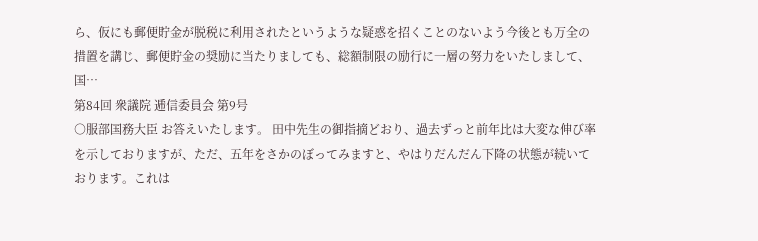ら、仮にも郵便貯金が脱税に利用されたというような疑惑を招くことのないよう今後とも万全の措置を講じ、郵便貯金の奨励に当たりましても、総額制限の励行に一層の努力をいたしまして、国…
第84回 衆議院 逓信委員会 第9号
○服部国務大臣 お答えいたします。 田中先生の御指摘どおり、過去ずっと前年比は大変な伸び率を示しておりますが、ただ、五年をさかのぼってみますと、やはりだんだん下降の状態が続いております。これは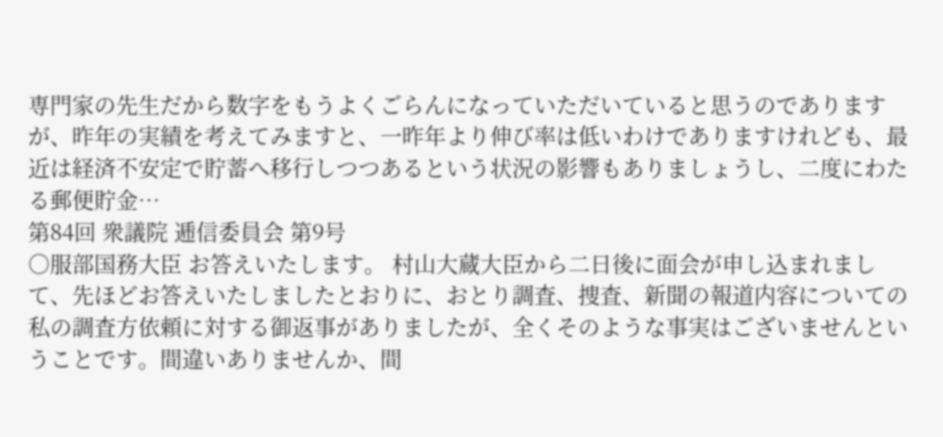専門家の先生だから数字をもうよくごらんになっていただいていると思うのでありますが、昨年の実績を考えてみますと、一昨年より伸び率は低いわけでありますけれども、最近は経済不安定で貯蓄へ移行しつつあるという状況の影響もありましょうし、二度にわたる郵便貯金…
第84回 衆議院 逓信委員会 第9号
○服部国務大臣 お答えいたします。 村山大蔵大臣から二日後に面会が申し込まれまして、先ほどお答えいたしましたとおりに、おとり調査、捜査、新聞の報道内容についての私の調査方依頼に対する御返事がありましたが、全くそのような事実はございませんということです。間違いありませんか、間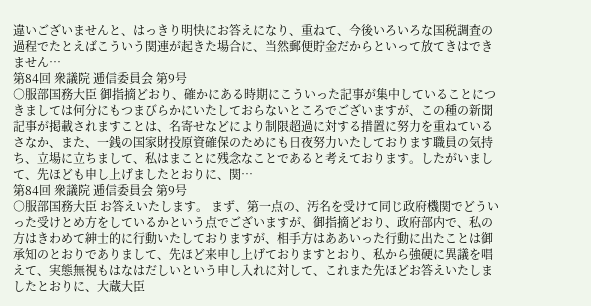違いございませんと、はっきり明快にお答えになり、重ねて、今後いろいろな国税調査の過程でたとえばこういう関連が起きた場合に、当然郵便貯金だからといって放てきはできません…
第84回 衆議院 逓信委員会 第9号
○服部国務大臣 御指摘どおり、確かにある時期にこういった記事が集中していることにつきましては何分にもつまびらかにいたしておらないところでございますが、この種の新聞記事が掲載されますことは、名寄せなどにより制限超過に対する措置に努力を重ねているさなか、また、一銭の国家財投原資確保のためにも日夜努力いたしております職員の気持ち、立場に立ちまして、私はまことに残念なことであると考えております。したがいまして、先ほども申し上げましたとおりに、関…
第84回 衆議院 逓信委員会 第9号
○服部国務大臣 お答えいたします。 まず、第一点の、汚名を受けて同じ政府機関でどういった受けとめ方をしているかという点でございますが、御指摘どおり、政府部内で、私の方はきわめて紳士的に行動いたしておりますが、相手方はああいった行動に出たことは御承知のとおりでありまして、先ほど来申し上げておりますとおり、私から強硬に異議を唱えて、実態無視もはなはだしいという申し入れに対して、これまた先ほどお答えいたしましたとおりに、大蔵大臣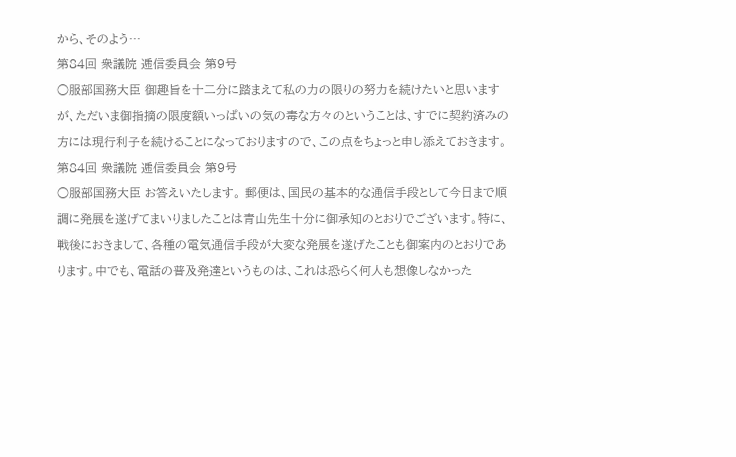から、そのよう…
第84回 衆議院 逓信委員会 第9号
○服部国務大臣 御趣旨を十二分に踏まえて私の力の限りの努力を続けたいと思いますが、ただいま御指摘の限度額いっぱいの気の毒な方々のということは、すでに契約済みの方には現行利子を続けることになっておりますので、この点をちょっと申し添えておきます。
第84回 衆議院 逓信委員会 第9号
○服部国務大臣 お答えいたします。 郵便は、国民の基本的な通信手段として今日まで順調に発展を遂げてまいりましたことは青山先生十分に御承知のとおりでございます。特に、戦後におきまして、各種の電気通信手段が大変な発展を遂げたことも御案内のとおりであります。中でも、電話の普及発達というものは、これは恐らく何人も想像しなかった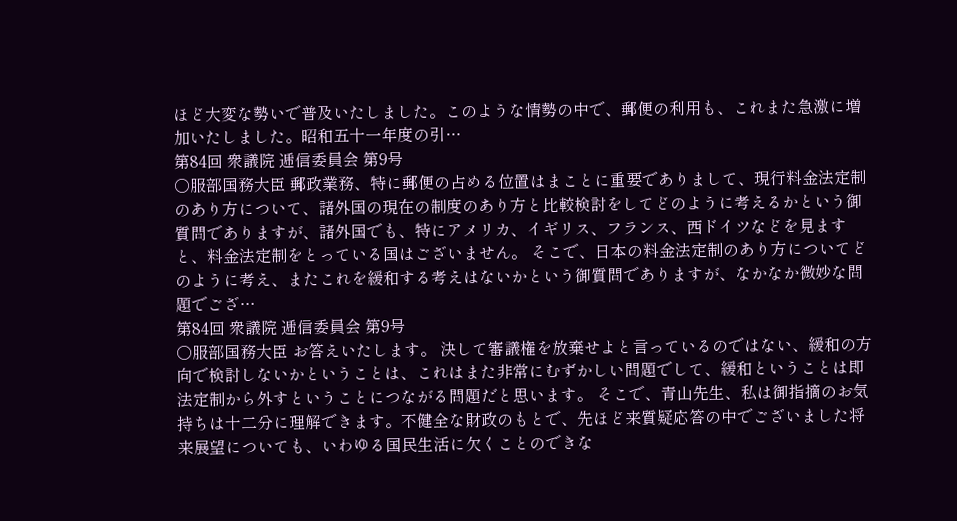ほど大変な勢いで普及いたしました。このような情勢の中で、郵便の利用も、これまた急激に増加いたしました。昭和五十一年度の引…
第84回 衆議院 逓信委員会 第9号
○服部国務大臣 郵政業務、特に郵便の占める位置はまことに重要でありまして、現行料金法定制のあり方について、諸外国の現在の制度のあり方と比較検討をしてどのように考えるかという御質問でありますが、諸外国でも、特にアメリカ、イギリス、フランス、西ドイツなどを見ますと、料金法定制をとっている国はございません。 そこで、日本の料金法定制のあり方についてどのように考え、またこれを緩和する考えはないかという御質問でありますが、なかなか微妙な問題でござ…
第84回 衆議院 逓信委員会 第9号
○服部国務大臣 お答えいたします。 決して審議権を放棄せよと言っているのではない、緩和の方向で検討しないかということは、これはまた非常にむずかしい問題でして、緩和ということは即法定制から外すということにつながる問題だと思います。 そこで、青山先生、私は御指摘のお気持ちは十二分に理解できます。不健全な財政のもとで、先ほど来質疑応答の中でございました将来展望についても、いわゆる国民生活に欠くことのできな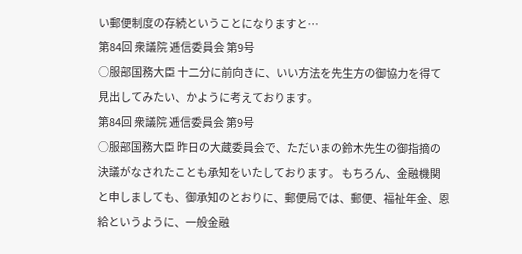い郵便制度の存続ということになりますと…
第84回 衆議院 逓信委員会 第9号
○服部国務大臣 十二分に前向きに、いい方法を先生方の御協力を得て見出してみたい、かように考えております。
第84回 衆議院 逓信委員会 第9号
○服部国務大臣 昨日の大蔵委員会で、ただいまの鈴木先生の御指摘の決議がなされたことも承知をいたしております。 もちろん、金融機関と申しましても、御承知のとおりに、郵便局では、郵便、福祉年金、恩給というように、一般金融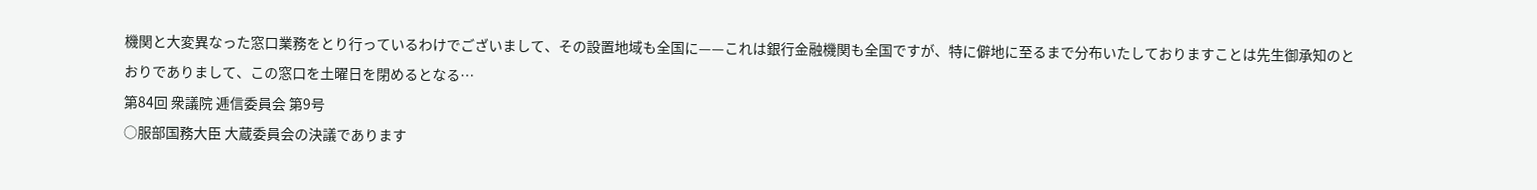機関と大変異なった窓口業務をとり行っているわけでございまして、その設置地域も全国に——これは銀行金融機関も全国ですが、特に僻地に至るまで分布いたしておりますことは先生御承知のとおりでありまして、この窓口を土曜日を閉めるとなる…
第84回 衆議院 逓信委員会 第9号
○服部国務大臣 大蔵委員会の決議であります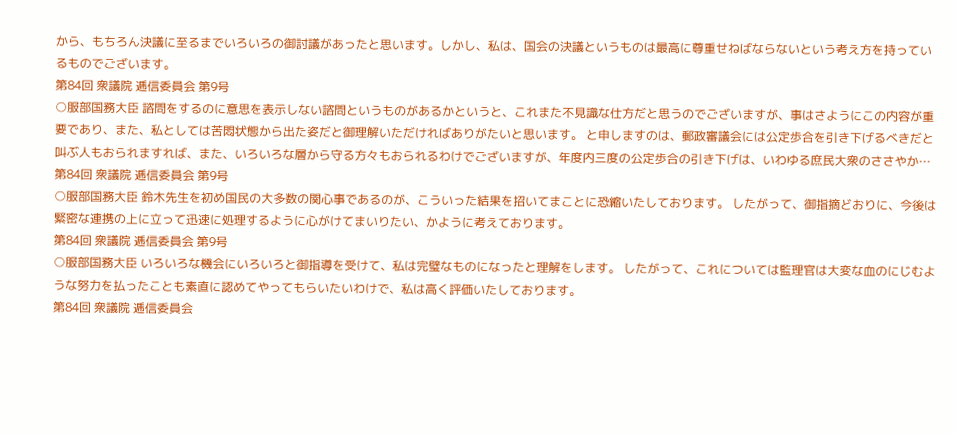から、もちろん決議に至るまでいろいろの御討議があったと思います。しかし、私は、国会の決議というものは最高に尊重せねばならないという考え方を持っているものでございます。
第84回 衆議院 逓信委員会 第9号
○服部国務大臣 諮問をするのに意思を表示しない諮問というものがあるかというと、これまた不見識な仕方だと思うのでございますが、事はさようにこの内容が重要であり、また、私としては苦悶状態から出た姿だと御理解いただければありがたいと思います。 と申しますのは、郵政審議会には公定歩合を引き下げるべきだと叫ぶ人もおられますれば、また、いろいろな層から守る方々もおられるわけでございますが、年度内三度の公定歩合の引き下げは、いわゆる庶民大衆のささやか…
第84回 衆議院 逓信委員会 第9号
○服部国務大臣 鈴木先生を初め国民の大多数の関心事であるのが、こういった結果を招いてまことに恐縮いたしております。 したがって、御指摘どおりに、今後は緊密な連携の上に立って迅速に処理するように心がけてまいりたい、かように考えております。
第84回 衆議院 逓信委員会 第9号
○服部国務大臣 いろいろな機会にいろいろと御指導を受けて、私は完璧なものになったと理解をします。 したがって、これについては監理官は大変な血のにじむような努力を払ったことも素直に認めてやってもらいたいわけで、私は高く評価いたしております。
第84回 衆議院 逓信委員会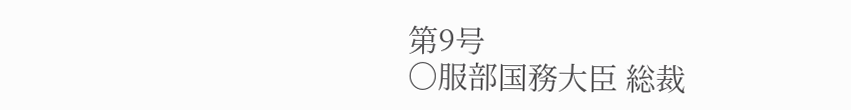第9号
○服部国務大臣 総裁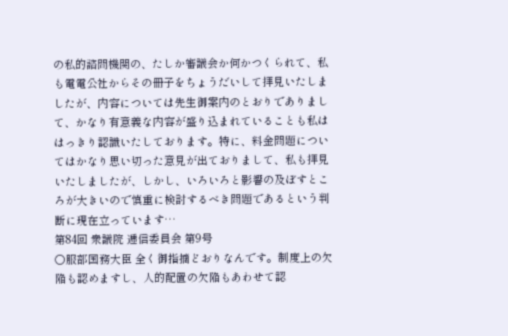の私的諮問機関の、たしか審議会か何かつくられて、私も電電公社からその冊子をちょうだいして拝見いたしましたが、内容については先生御案内のとおりでありまして、かなり有意義な内容が盛り込まれていることも私ははっきり認識いたしております。特に、料金問題についてはかなり思い切った意見が出ておりまして、私も拝見いたしましたが、しかし、いろいろと影響の及ぼすところが大きいので慎重に検討するべき問題であるという判断に現在立っています…
第84回 衆議院 逓信委員会 第9号
○服部国務大臣 全く御指摘どおりなんです。制度上の欠陥も認めますし、人的配置の欠陥もあわせて認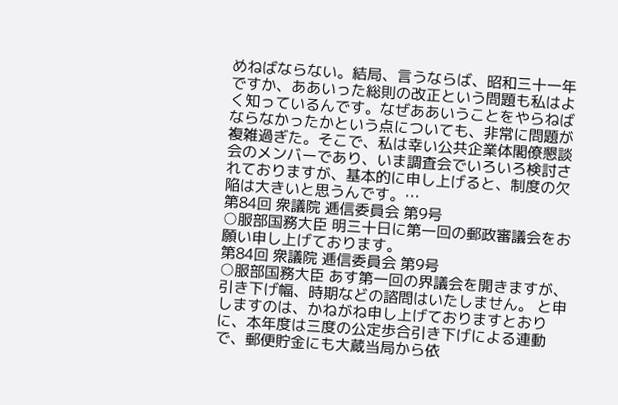めねばならない。結局、言うならば、昭和三十一年ですか、ああいった総則の改正という問題も私はよく知っているんです。なぜああいうことをやらねばならなかったかという点についても、非常に問題が複雑過ぎた。そこで、私は幸い公共企業体閣僚懇談会のメンバーであり、いま調査会でいろいろ検討されておりますが、基本的に申し上げると、制度の欠陥は大きいと思うんです。…
第84回 衆議院 逓信委員会 第9号
○服部国務大臣 明三十日に第一回の郵政審議会をお願い申し上げております。
第84回 衆議院 逓信委員会 第9号
○服部国務大臣 あす第一回の界議会を開きますが、引き下げ幅、時期などの諮問はいたしません。 と申しますのは、かねがね申し上げておりますとおりに、本年度は三度の公定歩合引き下げによる連動で、郵便貯金にも大蔵当局から依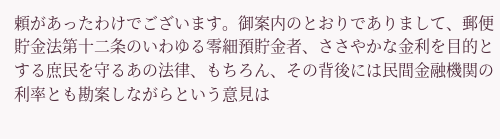頼があったわけでございます。御案内のとおりでありまして、郵便貯金法第十二条のいわゆる零細預貯金者、ささやかな金利を目的とする庶民を守るあの法律、もちろん、その背後には民間金融機関の利率とも勘案しながらという意見は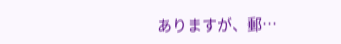ありますが、郵…